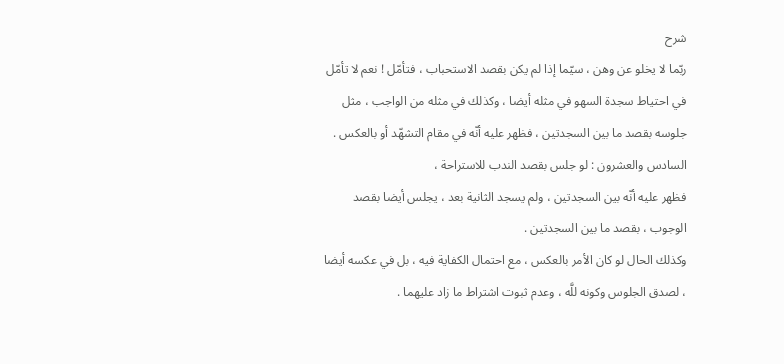شرح
ربّما لا يخلو عن وهن ، سيّما إذا لم يكن بقصد الاستحباب ، فتأمّل ! نعم لا تأمّل في احتياط سجدة السهو في مثله أيضا ، وكذلك في مثله من الواجب ، مثل جلوسه بقصد ما بين السجدتين ، فظهر عليه أنّه في مقام التشهّد أو بالعكس .
السادس والعشرون : لو جلس بقصد الندب للاستراحة ،
فظهر عليه أنّه بين السجدتين ، ولم يسجد الثانية بعد ، يجلس أيضا بقصد الوجوب ، بقصد ما بين السجدتين .
وكذلك الحال لو كان الأمر بالعكس ، مع احتمال الكفاية فيه ، بل في عكسه أيضا ، لصدق الجلوس وكونه للَّه ، وعدم ثبوت اشتراط ما زاد عليهما .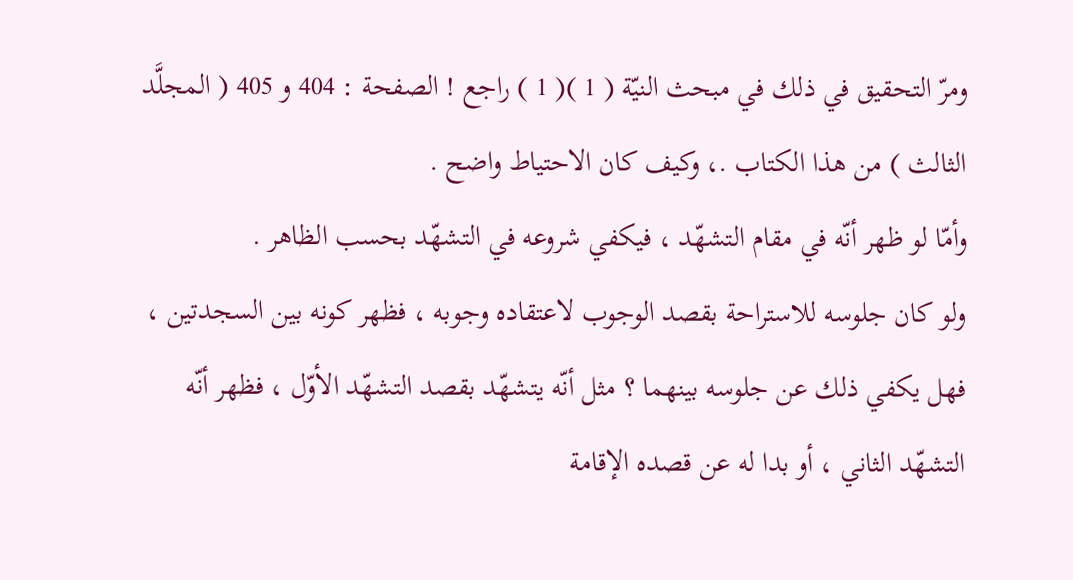ومرّ التحقيق في ذلك في مبحث النيّة ( 1 )( 1 ) راجع ! الصفحة : 404 و 405 ( المجلَّد الثالث ) من هذا الكتاب .، وكيف كان الاحتياط واضح .
وأمّا لو ظهر أنّه في مقام التشهّد ، فيكفي شروعه في التشهّد بحسب الظاهر .
ولو كان جلوسه للاستراحة بقصد الوجوب لاعتقاده وجوبه ، فظهر كونه بين السجدتين ، فهل يكفي ذلك عن جلوسه بينهما ؟ مثل أنّه يتشهّد بقصد التشهّد الأوّل ، فظهر أنّه التشهّد الثاني ، أو بدا له عن قصده الإقامة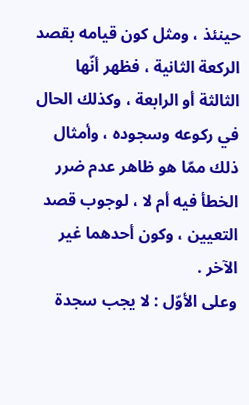حينئذ ، ومثل كون قيامه بقصد الركعة الثانية ، فظهر أنّها الثالثة أو الرابعة ، وكذلك الحال في ركوعه وسجوده ، وأمثال ذلك ممّا هو ظاهر عدم ضرر الخطأ فيه أم لا ، لوجوب قصد التعيين ، وكون أحدهما غير الآخر .
وعلى الأوّل : لا يجب سجدة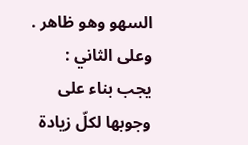السهو وهو ظاهر .
وعلى الثاني : يجب بناء على وجوبها لكلّ زيادة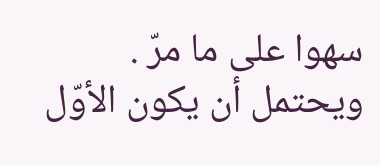سهوا على ما مرّ .
ويحتمل أن يكون الأوّل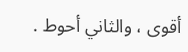أقوى ، والثاني أحوط .